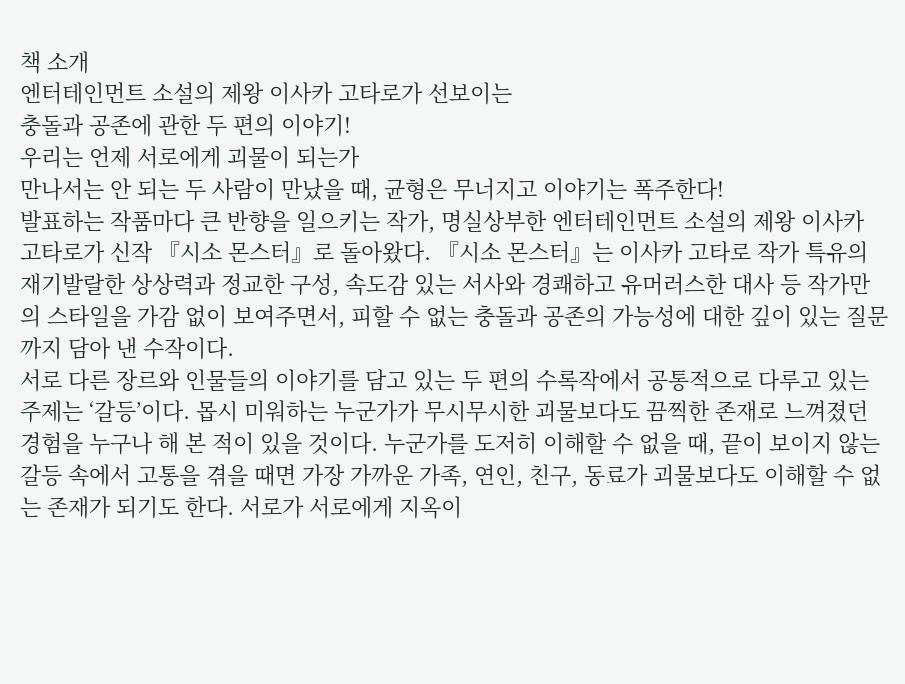책 소개
엔터테인먼트 소설의 제왕 이사카 고타로가 선보이는
충돌과 공존에 관한 두 편의 이야기!
우리는 언제 서로에게 괴물이 되는가
만나서는 안 되는 두 사람이 만났을 때, 균형은 무너지고 이야기는 폭주한다!
발표하는 작품마다 큰 반향을 일으키는 작가, 명실상부한 엔터테인먼트 소설의 제왕 이사카 고타로가 신작 『시소 몬스터』로 돌아왔다. 『시소 몬스터』는 이사카 고타로 작가 특유의 재기발랄한 상상력과 정교한 구성, 속도감 있는 서사와 경쾌하고 유머러스한 대사 등 작가만의 스타일을 가감 없이 보여주면서, 피할 수 없는 충돌과 공존의 가능성에 대한 깊이 있는 질문까지 담아 낸 수작이다.
서로 다른 장르와 인물들의 이야기를 담고 있는 두 편의 수록작에서 공통적으로 다루고 있는 주제는 ‘갈등’이다. 몹시 미워하는 누군가가 무시무시한 괴물보다도 끔찍한 존재로 느껴졌던 경험을 누구나 해 본 적이 있을 것이다. 누군가를 도저히 이해할 수 없을 때, 끝이 보이지 않는 갈등 속에서 고통을 겪을 때면 가장 가까운 가족, 연인, 친구, 동료가 괴물보다도 이해할 수 없는 존재가 되기도 한다. 서로가 서로에게 지옥이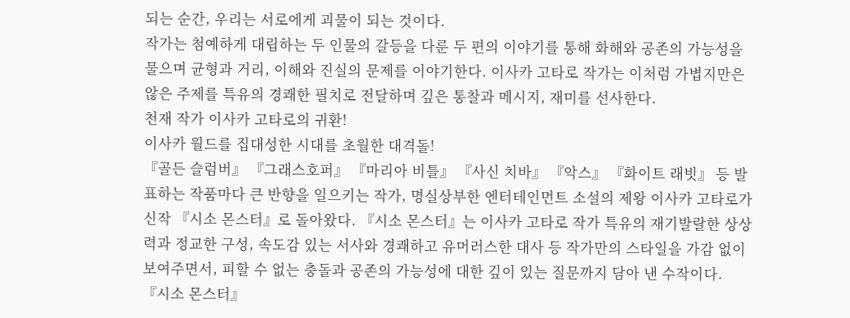되는 순간, 우리는 서로에게 괴물이 되는 것이다.
작가는 첨예하게 대립하는 두 인물의 갈등을 다룬 두 편의 이야기를 통해 화해와 공존의 가능성을 물으며 균형과 거리, 이해와 진실의 문제를 이야기한다. 이사카 고타로 작가는 이처럼 가볍지만은 않은 주제를 특유의 경쾌한 필치로 전달하며 깊은 통찰과 메시지, 재미를 선사한다.
천재 작가 이사카 고타로의 귀환!
이사카 월드를 집대성한 시대를 초월한 대격돌!
『골든 슬럼버』 『그래스호퍼』 『마리아 비틀』 『사신 치바』 『악스』 『화이트 래빗』 등 발표하는 작품마다 큰 반향을 일으키는 작가, 명실상부한 엔터테인먼트 소설의 제왕 이사카 고타로가 신작 『시소 몬스터』로 돌아왔다. 『시소 몬스터』는 이사카 고타로 작가 특유의 재기발랄한 상상력과 정교한 구성, 속도감 있는 서사와 경쾌하고 유머러스한 대사 등 작가만의 스타일을 가감 없이 보여주면서, 피할 수 없는 충돌과 공존의 가능성에 대한 깊이 있는 질문까지 담아 낸 수작이다.
『시소 몬스터』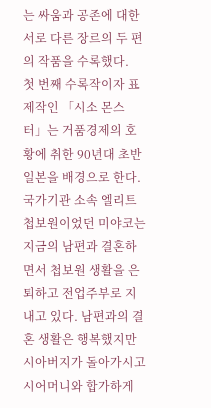는 싸움과 공존에 대한 서로 다른 장르의 두 편의 작품을 수록했다.
첫 번째 수록작이자 표제작인 「시소 몬스터」는 거품경제의 호황에 취한 90년대 초반 일본을 배경으로 한다. 국가기관 소속 엘리트 첩보원이었던 미야코는 지금의 남편과 결혼하면서 첩보원 생활을 은퇴하고 전업주부로 지내고 있다. 남편과의 결혼 생활은 행복했지만 시아버지가 돌아가시고 시어머니와 합가하게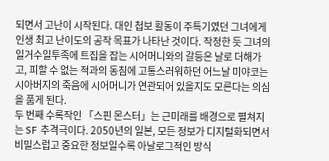되면서 고난이 시작된다. 대인 첩보 활동이 주특기였던 그녀에게 인생 최고 난이도의 공작 목표가 나타난 것이다. 작정한 듯 그녀의 일거수일투족에 트집을 잡는 시어머니와의 갈등은 날로 더해가고, 피할 수 없는 적과의 동침에 고통스러워하던 어느날 미야코는 시아버지의 죽음에 시어머니가 연관되어 있을지도 모른다는 의심을 품게 된다.
두 번째 수록작인 「스핀 몬스터」는 근미래를 배경으로 펼쳐지는 SF 추격극이다. 2050년의 일본, 모든 정보가 디지털화되면서 비밀스럽고 중요한 정보일수록 아날로그적인 방식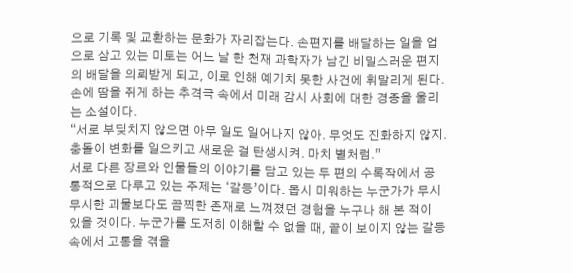으로 기록 및 교환하는 문화가 자리잡는다. 손편지를 배달하는 일을 업으로 삼고 있는 미토는 어느 날 한 천재 과학자가 남긴 비밀스러운 편지의 배달을 의뢰받게 되고, 이로 인해 예기치 못한 사건에 휘말리게 된다. 손에 땀을 쥐게 하는 추격극 속에서 미래 감시 사회에 대한 경종을 울리는 소설이다.
“서로 부딪치지 않으면 아무 일도 일어나지 않아. 무엇도 진화하지 않지.
충돌이 변화를 일으키고 새로운 걸 탄생시켜. 마치 별처럼.”
서로 다른 장르와 인물들의 이야기를 담고 있는 두 편의 수록작에서 공통적으로 다루고 있는 주제는 ‘갈등’이다. 몹시 미워하는 누군가가 무시무시한 괴물보다도 끔찍한 존재로 느껴졌던 경험을 누구나 해 본 적이 있을 것이다. 누군가를 도저히 이해할 수 없을 때, 끝이 보이지 않는 갈등 속에서 고통을 겪을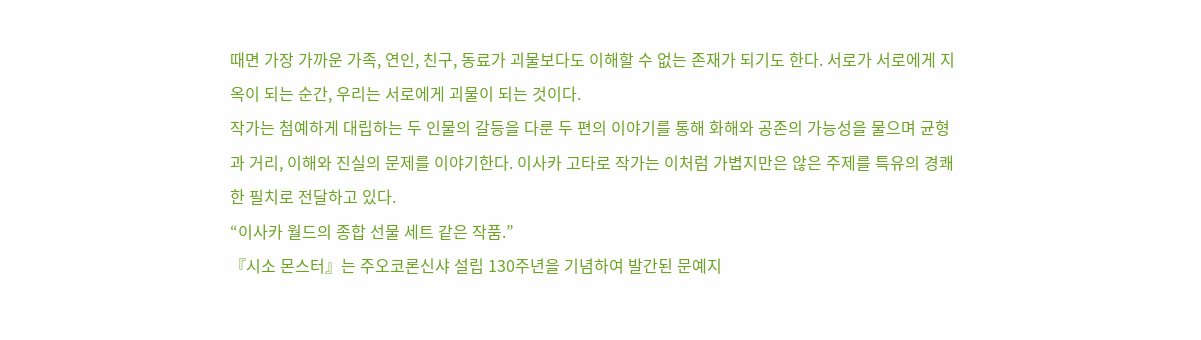때면 가장 가까운 가족, 연인, 친구, 동료가 괴물보다도 이해할 수 없는 존재가 되기도 한다. 서로가 서로에게 지옥이 되는 순간, 우리는 서로에게 괴물이 되는 것이다.
작가는 첨예하게 대립하는 두 인물의 갈등을 다룬 두 편의 이야기를 통해 화해와 공존의 가능성을 물으며 균형과 거리, 이해와 진실의 문제를 이야기한다. 이사카 고타로 작가는 이처럼 가볍지만은 않은 주제를 특유의 경쾌한 필치로 전달하고 있다.
“이사카 월드의 종합 선물 세트 같은 작품.”
『시소 몬스터』는 주오코론신샤 설립 130주년을 기념하여 발간된 문예지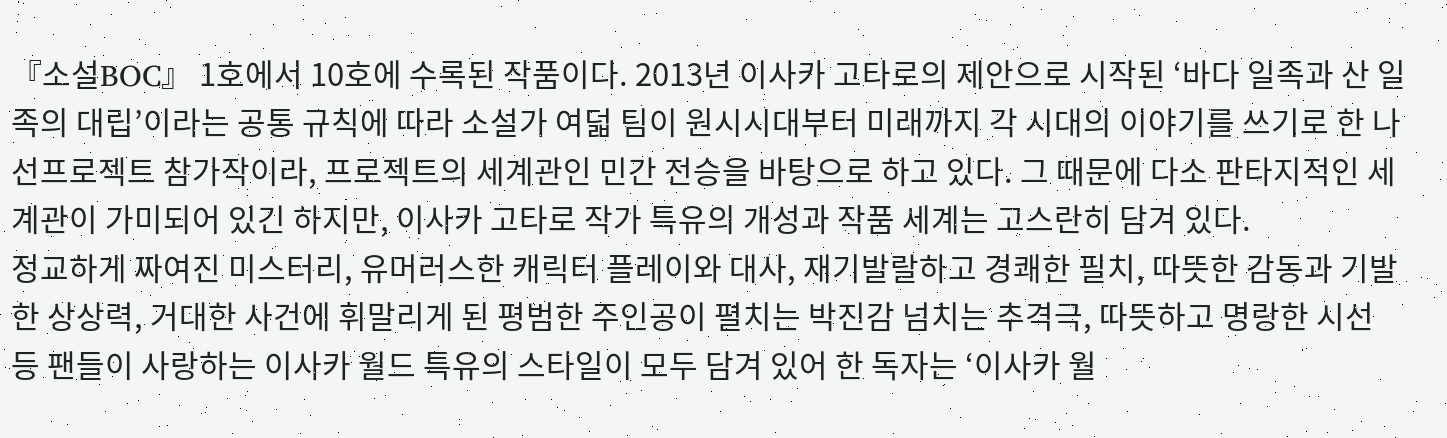『소설BOC』 1호에서 10호에 수록된 작품이다. 2013년 이사카 고타로의 제안으로 시작된 ‘바다 일족과 산 일족의 대립’이라는 공통 규칙에 따라 소설가 여덟 팀이 원시시대부터 미래까지 각 시대의 이야기를 쓰기로 한 나선프로젝트 참가작이라, 프로젝트의 세계관인 민간 전승을 바탕으로 하고 있다. 그 때문에 다소 판타지적인 세계관이 가미되어 있긴 하지만, 이사카 고타로 작가 특유의 개성과 작품 세계는 고스란히 담겨 있다.
정교하게 짜여진 미스터리, 유머러스한 캐릭터 플레이와 대사, 재기발랄하고 경쾌한 필치, 따뜻한 감동과 기발한 상상력, 거대한 사건에 휘말리게 된 평범한 주인공이 펼치는 박진감 넘치는 추격극, 따뜻하고 명랑한 시선 등 팬들이 사랑하는 이사카 월드 특유의 스타일이 모두 담겨 있어 한 독자는 ‘이사카 월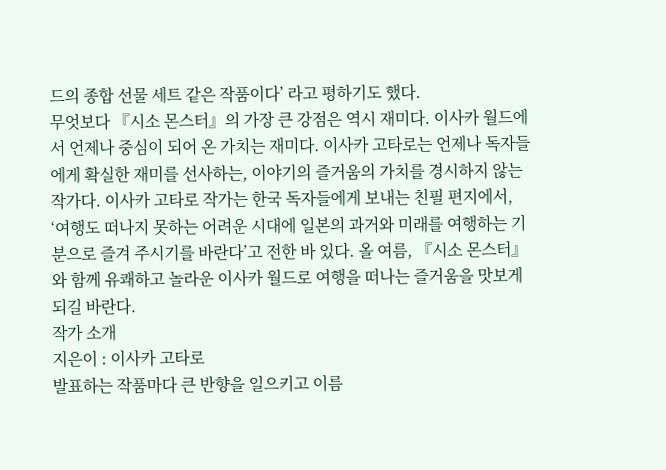드의 종합 선물 세트 같은 작품이다’ 라고 평하기도 했다.
무엇보다 『시소 몬스터』의 가장 큰 강점은 역시 재미다. 이사카 월드에서 언제나 중심이 되어 온 가치는 재미다. 이사카 고타로는 언제나 독자들에게 확실한 재미를 선사하는, 이야기의 즐거움의 가치를 경시하지 않는 작가다. 이사카 고타로 작가는 한국 독자들에게 보내는 친필 편지에서, ‘여행도 떠나지 못하는 어려운 시대에 일본의 과거와 미래를 여행하는 기분으로 즐겨 주시기를 바란다’고 전한 바 있다. 올 여름, 『시소 몬스터』와 함께 유쾌하고 놀라운 이사카 월드로 여행을 떠나는 즐거움을 맛보게 되길 바란다.
작가 소개
지은이 : 이사카 고타로
발표하는 작품마다 큰 반향을 일으키고 이름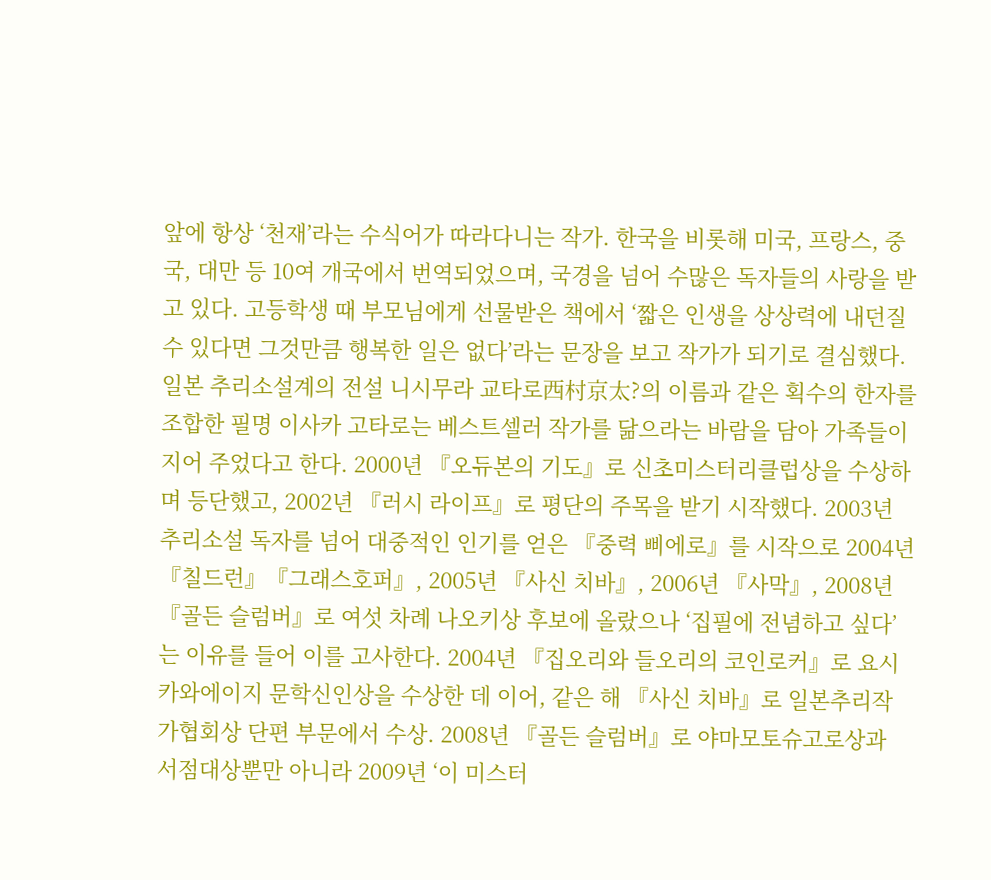앞에 항상 ‘천재’라는 수식어가 따라다니는 작가. 한국을 비롯해 미국, 프랑스, 중국, 대만 등 10여 개국에서 번역되었으며, 국경을 넘어 수많은 독자들의 사랑을 받고 있다. 고등학생 때 부모님에게 선물받은 책에서 ‘짧은 인생을 상상력에 내던질 수 있다면 그것만큼 행복한 일은 없다’라는 문장을 보고 작가가 되기로 결심했다. 일본 추리소설계의 전설 니시무라 교타로西村京太?의 이름과 같은 획수의 한자를 조합한 필명 이사카 고타로는 베스트셀러 작가를 닮으라는 바람을 담아 가족들이 지어 주었다고 한다. 2000년 『오듀본의 기도』로 신초미스터리클럽상을 수상하며 등단했고, 2002년 『러시 라이프』로 평단의 주목을 받기 시작했다. 2003년 추리소설 독자를 넘어 대중적인 인기를 얻은 『중력 삐에로』를 시작으로 2004년 『칠드런』『그래스호퍼』, 2005년 『사신 치바』, 2006년 『사막』, 2008년 『골든 슬럼버』로 여섯 차례 나오키상 후보에 올랐으나 ‘집필에 전념하고 싶다’는 이유를 들어 이를 고사한다. 2004년 『집오리와 들오리의 코인로커』로 요시카와에이지 문학신인상을 수상한 데 이어, 같은 해 『사신 치바』로 일본추리작가협회상 단편 부문에서 수상. 2008년 『골든 슬럼버』로 야마모토슈고로상과 서점대상뿐만 아니라 2009년 ‘이 미스터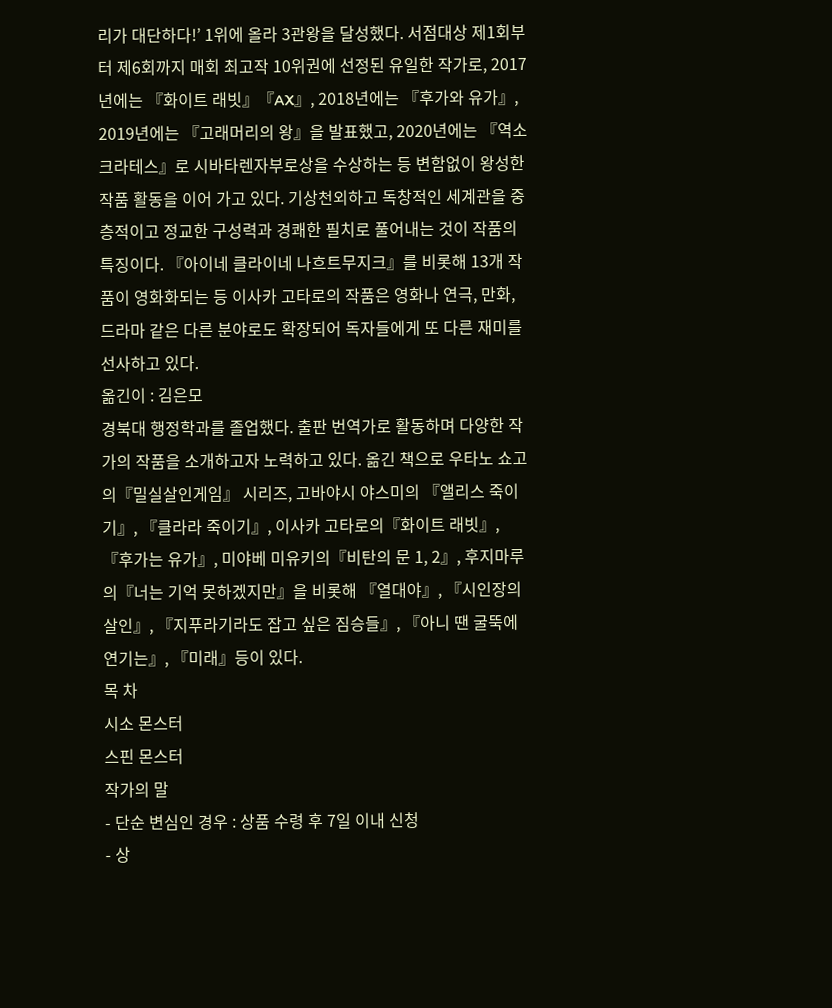리가 대단하다!’ 1위에 올라 3관왕을 달성했다. 서점대상 제1회부터 제6회까지 매회 최고작 10위권에 선정된 유일한 작가로, 2017년에는 『화이트 래빗』『AX』, 2018년에는 『후가와 유가』, 2019년에는 『고래머리의 왕』을 발표했고, 2020년에는 『역소크라테스』로 시바타렌자부로상을 수상하는 등 변함없이 왕성한 작품 활동을 이어 가고 있다. 기상천외하고 독창적인 세계관을 중층적이고 정교한 구성력과 경쾌한 필치로 풀어내는 것이 작품의 특징이다. 『아이네 클라이네 나흐트무지크』를 비롯해 13개 작품이 영화화되는 등 이사카 고타로의 작품은 영화나 연극, 만화, 드라마 같은 다른 분야로도 확장되어 독자들에게 또 다른 재미를 선사하고 있다.
옮긴이 : 김은모
경북대 행정학과를 졸업했다. 출판 번역가로 활동하며 다양한 작가의 작품을 소개하고자 노력하고 있다. 옮긴 책으로 우타노 쇼고의『밀실살인게임』 시리즈, 고바야시 야스미의 『앨리스 죽이기』, 『클라라 죽이기』, 이사카 고타로의『화이트 래빗』, 『후가는 유가』, 미야베 미유키의『비탄의 문 1, 2』, 후지마루의『너는 기억 못하겠지만』을 비롯해 『열대야』, 『시인장의 살인』, 『지푸라기라도 잡고 싶은 짐승들』, 『아니 땐 굴뚝에 연기는』, 『미래』등이 있다.
목 차
시소 몬스터
스핀 몬스터
작가의 말
- 단순 변심인 경우 : 상품 수령 후 7일 이내 신청
- 상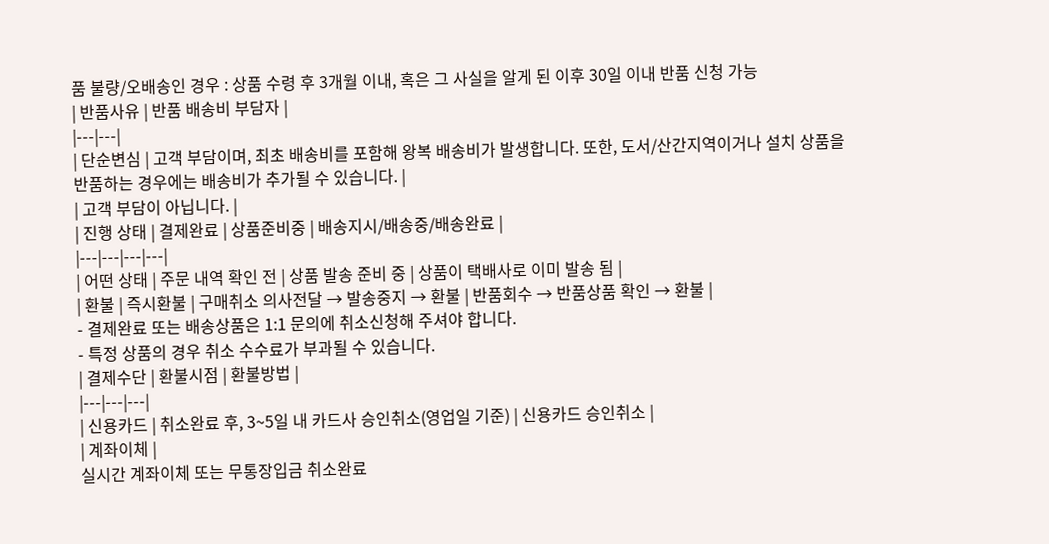품 불량/오배송인 경우 : 상품 수령 후 3개월 이내, 혹은 그 사실을 알게 된 이후 30일 이내 반품 신청 가능
| 반품사유 | 반품 배송비 부담자 |
|---|---|
| 단순변심 | 고객 부담이며, 최초 배송비를 포함해 왕복 배송비가 발생합니다. 또한, 도서/산간지역이거나 설치 상품을 반품하는 경우에는 배송비가 추가될 수 있습니다. |
| 고객 부담이 아닙니다. |
| 진행 상태 | 결제완료 | 상품준비중 | 배송지시/배송중/배송완료 |
|---|---|---|---|
| 어떤 상태 | 주문 내역 확인 전 | 상품 발송 준비 중 | 상품이 택배사로 이미 발송 됨 |
| 환불 | 즉시환불 | 구매취소 의사전달 → 발송중지 → 환불 | 반품회수 → 반품상품 확인 → 환불 |
- 결제완료 또는 배송상품은 1:1 문의에 취소신청해 주셔야 합니다.
- 특정 상품의 경우 취소 수수료가 부과될 수 있습니다.
| 결제수단 | 환불시점 | 환불방법 |
|---|---|---|
| 신용카드 | 취소완료 후, 3~5일 내 카드사 승인취소(영업일 기준) | 신용카드 승인취소 |
| 계좌이체 |
실시간 계좌이체 또는 무통장입금 취소완료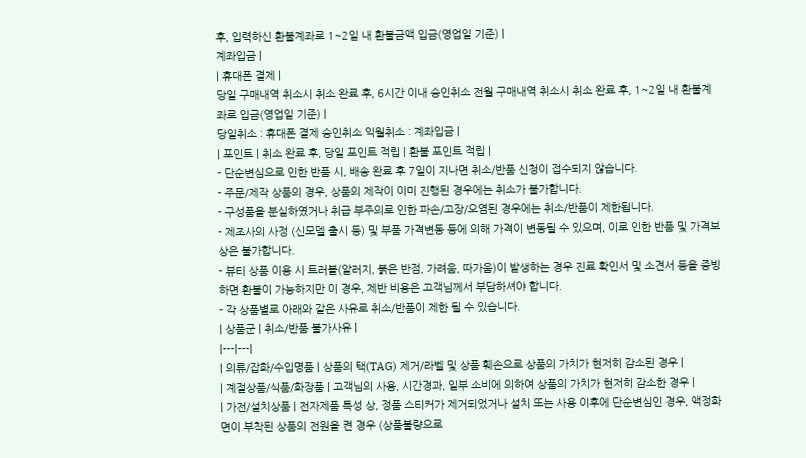후, 입력하신 환불계좌로 1~2일 내 환불금액 입금(영업일 기준) |
계좌입금 |
| 휴대폰 결제 |
당일 구매내역 취소시 취소 완료 후, 6시간 이내 승인취소 전월 구매내역 취소시 취소 완료 후, 1~2일 내 환불계좌로 입금(영업일 기준) |
당일취소 : 휴대폰 결제 승인취소 익월취소 : 계좌입금 |
| 포인트 | 취소 완료 후, 당일 포인트 적립 | 환불 포인트 적립 |
- 단순변심으로 인한 반품 시, 배송 완료 후 7일이 지나면 취소/반품 신청이 접수되지 않습니다.
- 주문/제작 상품의 경우, 상품의 제작이 이미 진행된 경우에는 취소가 불가합니다.
- 구성품을 분실하였거나 취급 부주의로 인한 파손/고장/오염된 경우에는 취소/반품이 제한됩니다.
- 제조사의 사정 (신모델 출시 등) 및 부품 가격변동 등에 의해 가격이 변동될 수 있으며, 이로 인한 반품 및 가격보상은 불가합니다.
- 뷰티 상품 이용 시 트러블(알러지, 붉은 반점, 가려움, 따가움)이 발생하는 경우 진료 확인서 및 소견서 등을 증빙하면 환불이 가능하지만 이 경우, 제반 비용은 고객님께서 부담하셔야 합니다.
- 각 상품별로 아래와 같은 사유로 취소/반품이 제한 될 수 있습니다.
| 상품군 | 취소/반품 불가사유 |
|---|---|
| 의류/잡화/수입명품 | 상품의 택(TAG) 제거/라벨 및 상품 훼손으로 상품의 가치가 현저히 감소된 경우 |
| 계절상품/식품/화장품 | 고객님의 사용, 시간경과, 일부 소비에 의하여 상품의 가치가 현저히 감소한 경우 |
| 가전/설치상품 | 전자제품 특성 상, 정품 스티커가 제거되었거나 설치 또는 사용 이후에 단순변심인 경우, 액정화면이 부착된 상품의 전원을 켠 경우 (상품불량으로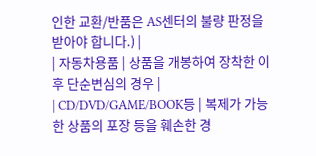인한 교환/반품은 AS센터의 불량 판정을 받아야 합니다.) |
| 자동차용품 | 상품을 개봉하여 장착한 이후 단순변심의 경우 |
| CD/DVD/GAME/BOOK등 | 복제가 가능한 상품의 포장 등을 훼손한 경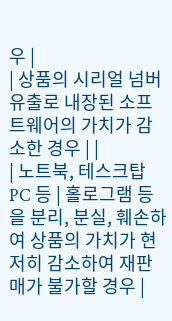우 |
| 상품의 시리얼 넘버 유출로 내장된 소프트웨어의 가치가 감소한 경우 | |
| 노트북, 테스크탑 PC 등 | 홀로그램 등을 분리, 분실, 훼손하여 상품의 가치가 현저히 감소하여 재판매가 불가할 경우 |